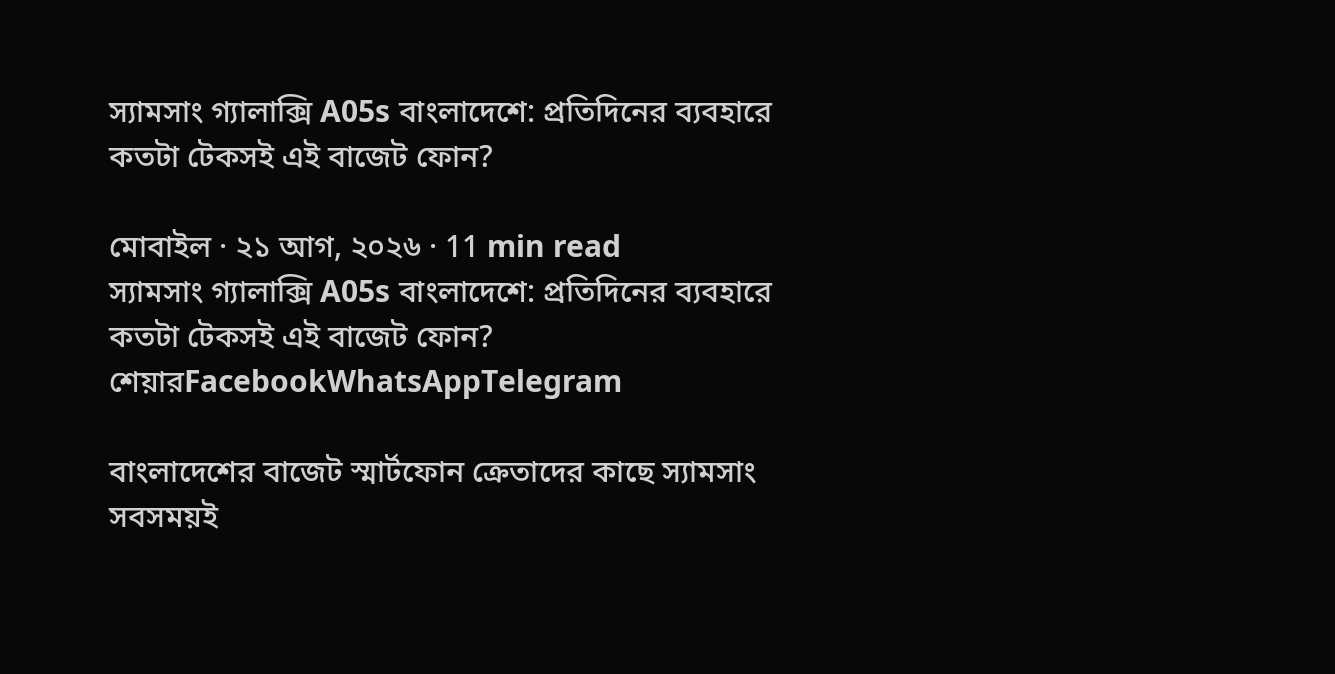স্যামসাং গ্যালাক্সি A05s বাংলাদেশে: প্রতিদিনের ব্যবহারে কতটা টেকসই এই বাজেট ফোন?

মোবাইল · ২১ আগ, ২০২৬ · 11 min read
স্যামসাং গ্যালাক্সি A05s বাংলাদেশে: প্রতিদিনের ব্যবহারে কতটা টেকসই এই বাজেট ফোন?
শেয়ারFacebookWhatsAppTelegram

বাংলাদেশের বাজেট স্মার্টফোন ক্রেতাদের কাছে স্যামসাং সবসময়ই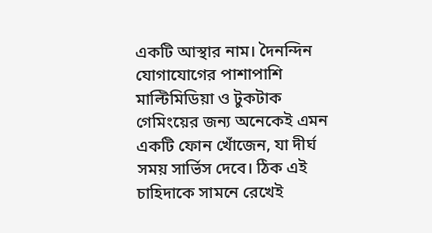একটি আস্থার নাম। দৈনন্দিন যোগাযোগের পাশাপাশি মাল্টিমিডিয়া ও টুকটাক গেমিংয়ের জন্য অনেকেই এমন একটি ফোন খোঁজেন, যা দীর্ঘ সময় সার্ভিস দেবে। ঠিক এই চাহিদাকে সামনে রেখেই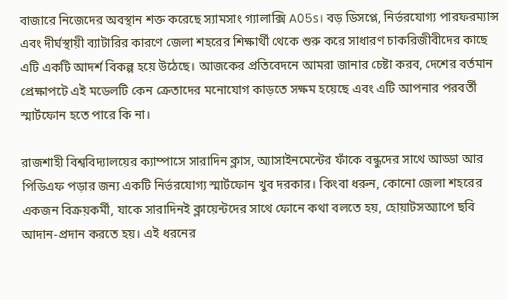বাজারে নিজেদের অবস্থান শক্ত করেছে স্যামসাং গ্যালাক্সি A05s। বড় ডিসপ্লে, নির্ভরযোগ্য পারফরম্যান্স এবং দীর্ঘস্থায়ী ব্যাটারির কারণে জেলা শহরের শিক্ষার্থী থেকে শুরু করে সাধারণ চাকরিজীবীদের কাছে এটি একটি আদর্শ বিকল্প হয়ে উঠেছে। আজকের প্রতিবেদনে আমরা জানার চেষ্টা করব, দেশের বর্তমান প্রেক্ষাপটে এই মডেলটি কেন ক্রেতাদের মনোযোগ কাড়তে সক্ষম হয়েছে এবং এটি আপনার পরবর্তী স্মার্টফোন হতে পারে কি না।

রাজশাহী বিশ্ববিদ্যালয়ের ক্যাম্পাসে সারাদিন ক্লাস, অ্যাসাইনমেন্টের ফাঁকে বন্ধুদের সাথে আড্ডা আর পিডিএফ পড়ার জন্য একটি নির্ভরযোগ্য স্মার্টফোন খুব দরকার। কিংবা ধরুন, কোনো জেলা শহরের একজন বিক্রয়কর্মী, যাকে সারাদিনই ক্লায়েন্টদের সাথে ফোনে কথা বলতে হয়, হোয়াটসঅ্যাপে ছবি আদান-প্রদান করতে হয়। এই ধরনের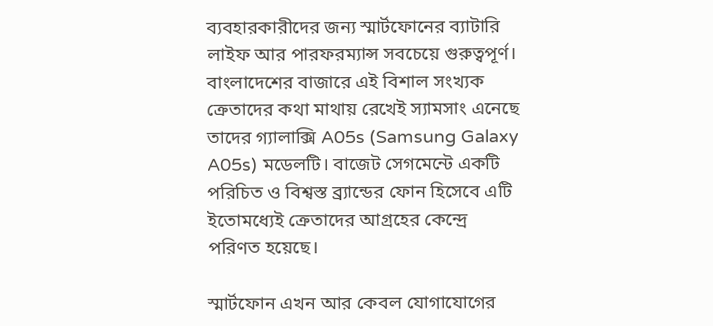ব্যবহারকারীদের জন্য স্মার্টফোনের ব্যাটারি লাইফ আর পারফরম্যান্স সবচেয়ে গুরুত্বপূর্ণ। বাংলাদেশের বাজারে এই বিশাল সংখ্যক ক্রেতাদের কথা মাথায় রেখেই স্যামসাং এনেছে তাদের গ্যালাক্সি A05s (Samsung Galaxy A05s) মডেলটি। বাজেট সেগমেন্টে একটি পরিচিত ও বিশ্বস্ত ব্র্যান্ডের ফোন হিসেবে এটি ইতোমধ্যেই ক্রেতাদের আগ্রহের কেন্দ্রে পরিণত হয়েছে।

স্মার্টফোন এখন আর কেবল যোগাযোগের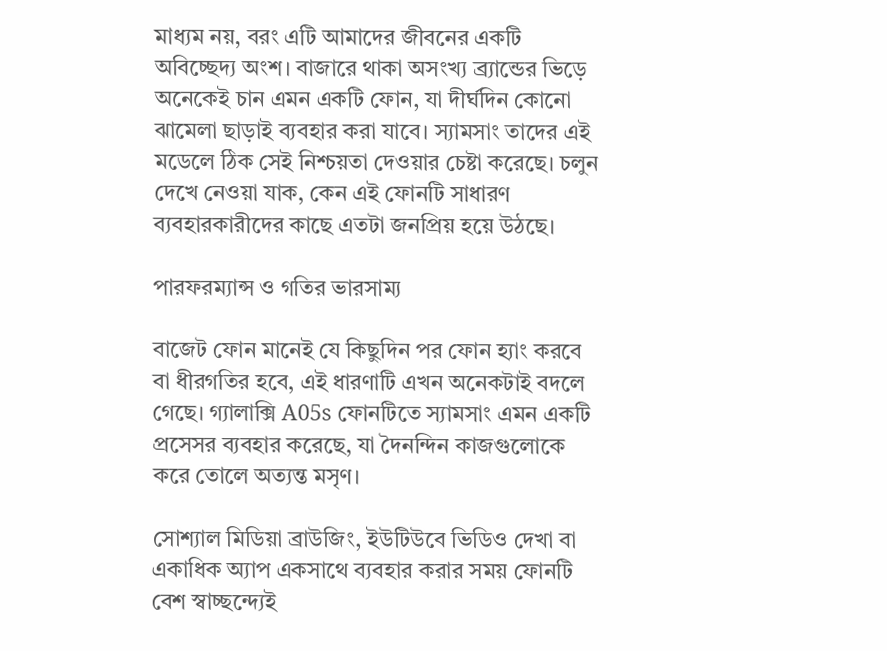মাধ্যম নয়, বরং এটি আমাদের জীবনের একটি অবিচ্ছেদ্য অংশ। বাজারে থাকা অসংখ্য ব্র্যান্ডের ভিড়ে অনেকেই চান এমন একটি ফোন, যা দীর্ঘদিন কোনো ঝামেলা ছাড়াই ব্যবহার করা যাবে। স্যামসাং তাদের এই মডেলে ঠিক সেই নিশ্চয়তা দেওয়ার চেষ্টা করেছে। চলুন দেখে নেওয়া যাক, কেন এই ফোনটি সাধারণ ব্যবহারকারীদের কাছে এতটা জনপ্রিয় হয়ে উঠছে।

পারফরম্যান্স ও গতির ভারসাম্য

বাজেট ফোন মানেই যে কিছুদিন পর ফোন হ্যাং করবে বা ধীরগতির হবে, এই ধারণাটি এখন অনেকটাই বদলে গেছে। গ্যালাক্সি A05s ফোনটিতে স্যামসাং এমন একটি প্রসেসর ব্যবহার করেছে, যা দৈনন্দিন কাজগুলোকে করে তোলে অত্যন্ত মসৃণ।

সোশ্যাল মিডিয়া ব্রাউজিং, ইউটিউবে ভিডিও দেখা বা একাধিক অ্যাপ একসাথে ব্যবহার করার সময় ফোনটি বেশ স্বাচ্ছন্দ্যেই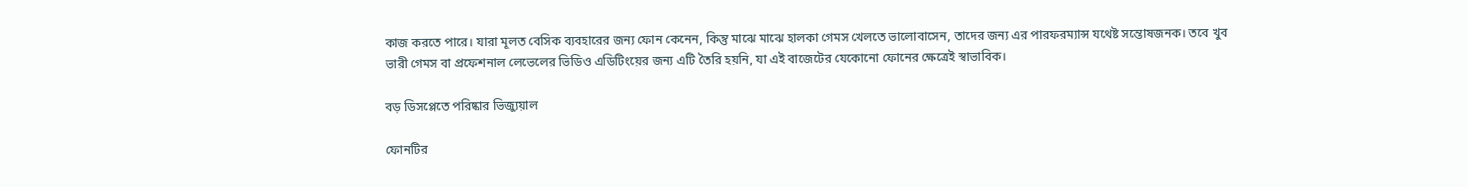কাজ করতে পারে। যারা মূলত বেসিক ব্যবহারের জন্য ফোন কেনেন, কিন্তু মাঝে মাঝে হালকা গেমস খেলতে ভালোবাসেন, তাদের জন্য এর পারফরম্যান্স যথেষ্ট সন্তোষজনক। তবে খুব ভারী গেমস বা প্রফেশনাল লেভেলের ভিডিও এডিটিংয়ের জন্য এটি তৈরি হয়নি, যা এই বাজেটের যেকোনো ফোনের ক্ষেত্রেই স্বাভাবিক।

বড় ডিসপ্লেতে পরিষ্কার ভিজ্যুয়াল

ফোনটির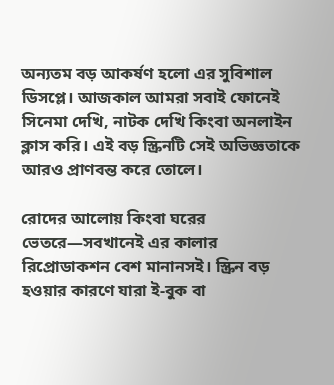অন্যতম বড় আকর্ষণ হলো এর সুবিশাল ডিসপ্লে। আজকাল আমরা সবাই ফোনেই সিনেমা দেখি, নাটক দেখি কিংবা অনলাইন ক্লাস করি। এই বড় স্ক্রিনটি সেই অভিজ্ঞতাকে আরও প্রাণবন্ত করে তোলে।

রোদের আলোয় কিংবা ঘরের ভেতরে—সবখানেই এর কালার রিপ্রোডাকশন বেশ মানানসই। স্ক্রিন বড় হওয়ার কারণে যারা ই-বুক বা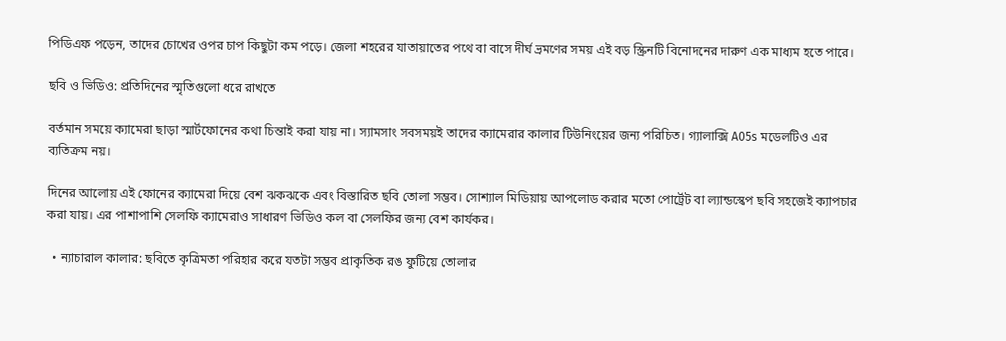পিডিএফ পড়েন, তাদের চোখের ওপর চাপ কিছুটা কম পড়ে। জেলা শহরের যাতায়াতের পথে বা বাসে দীর্ঘ ভ্রমণের সময় এই বড় স্ক্রিনটি বিনোদনের দারুণ এক মাধ্যম হতে পারে।

ছবি ও ভিডিও: প্রতিদিনের স্মৃতিগুলো ধরে রাখতে

বর্তমান সময়ে ক্যামেরা ছাড়া স্মার্টফোনের কথা চিন্তাই করা যায় না। স্যামসাং সবসময়ই তাদের ক্যামেরার কালার টিউনিংয়ের জন্য পরিচিত। গ্যালাক্সি A05s মডেলটিও এর ব্যতিক্রম নয়।

দিনের আলোয় এই ফোনের ক্যামেরা দিয়ে বেশ ঝকঝকে এবং বিস্তারিত ছবি তোলা সম্ভব। সোশ্যাল মিডিয়ায় আপলোড করার মতো পোর্ট্রেট বা ল্যান্ডস্কেপ ছবি সহজেই ক্যাপচার করা যায়। এর পাশাপাশি সেলফি ক্যামেরাও সাধারণ ভিডিও কল বা সেলফির জন্য বেশ কার্যকর।

  • ন্যাচারাল কালার: ছবিতে কৃত্রিমতা পরিহার করে যতটা সম্ভব প্রাকৃতিক রঙ ফুটিয়ে তোলার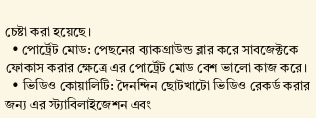চেষ্টা করা হয়েছে।
  • পোর্ট্রেট মোড: পেছনের ব্যাকগ্রাউন্ড ব্লার করে সাবজেক্টকে ফোকাস করার ক্ষেত্রে এর পোর্ট্রেট মোড বেশ ভালো কাজ করে।
  • ভিডিও কোয়ালিটি: দৈনন্দিন ছোটখাটো ভিডিও রেকর্ড করার জন্য এর স্ট্যাবিলাইজেশন এবং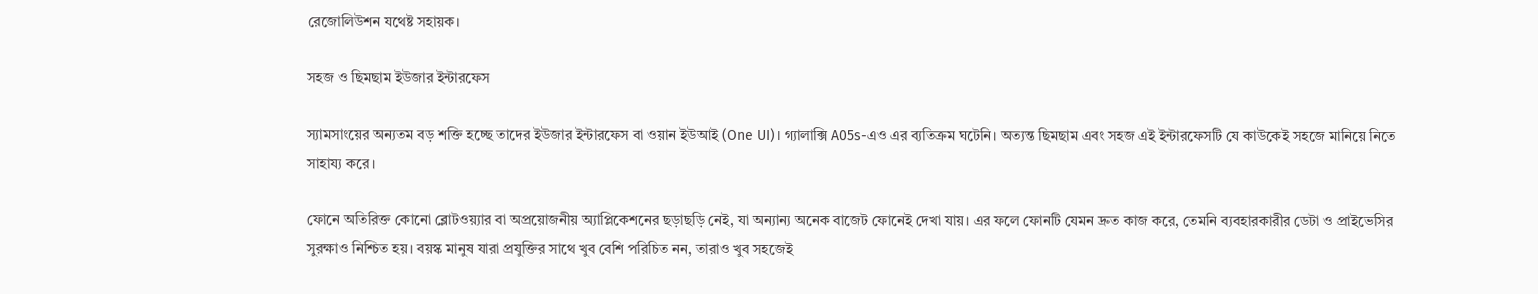রেজোলিউশন যথেষ্ট সহায়ক।

সহজ ও ছিমছাম ইউজার ইন্টারফেস

স্যামসাংয়ের অন্যতম বড় শক্তি হচ্ছে তাদের ইউজার ইন্টারফেস বা ওয়ান ইউআই (One UI)। গ্যালাক্সি A05s-এও এর ব্যতিক্রম ঘটেনি। অত্যন্ত ছিমছাম এবং সহজ এই ইন্টারফেসটি যে কাউকেই সহজে মানিয়ে নিতে সাহায্য করে।

ফোনে অতিরিক্ত কোনো ব্লোটওয়্যার বা অপ্রয়োজনীয় অ্যাপ্লিকেশনের ছড়াছড়ি নেই, যা অন্যান্য অনেক বাজেট ফোনেই দেখা যায়। এর ফলে ফোনটি যেমন দ্রুত কাজ করে, তেমনি ব্যবহারকারীর ডেটা ও প্রাইভেসির সুরক্ষাও নিশ্চিত হয়। বয়স্ক মানুষ যারা প্রযুক্তির সাথে খুব বেশি পরিচিত নন, তারাও খুব সহজেই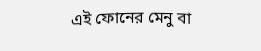এই ফোনের মেনু বা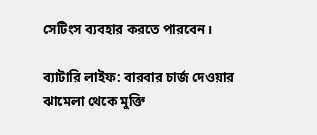সেটিংস ব্যবহার করতে পারবেন।

ব্যাটারি লাইফ: বারবার চার্জ দেওয়ার ঝামেলা থেকে মুক্তি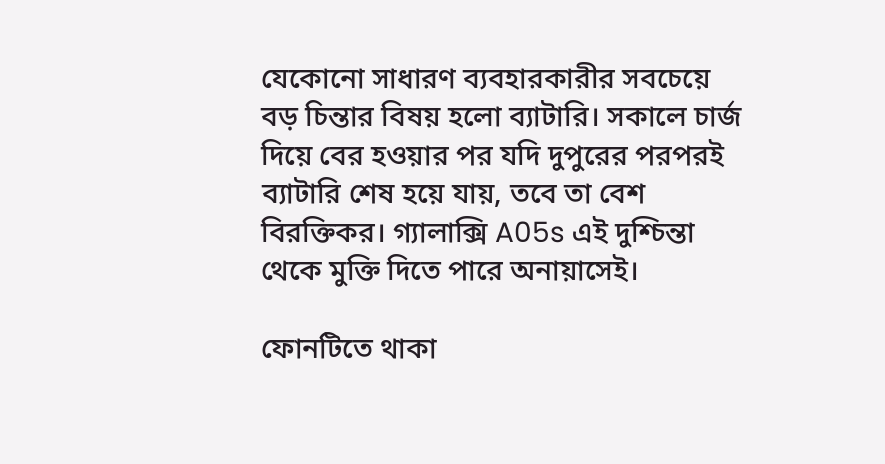যেকোনো সাধারণ ব্যবহারকারীর সবচেয়ে বড় চিন্তার বিষয় হলো ব্যাটারি। সকালে চার্জ দিয়ে বের হওয়ার পর যদি দুপুরের পরপরই ব্যাটারি শেষ হয়ে যায়, তবে তা বেশ বিরক্তিকর। গ্যালাক্সি A05s এই দুশ্চিন্তা থেকে মুক্তি দিতে পারে অনায়াসেই।

ফোনটিতে থাকা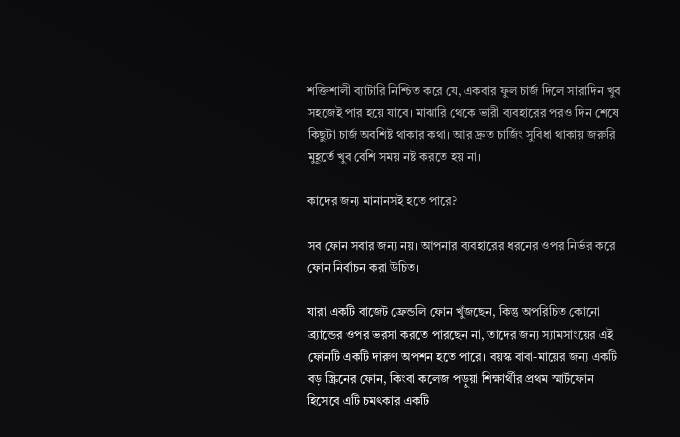শক্তিশালী ব্যাটারি নিশ্চিত করে যে, একবার ফুল চার্জ দিলে সারাদিন খুব সহজেই পার হয়ে যাবে। মাঝারি থেকে ভারী ব্যবহারের পরও দিন শেষে কিছুটা চার্জ অবশিষ্ট থাকার কথা। আর দ্রুত চার্জিং সুবিধা থাকায় জরুরি মুহূর্তে খুব বেশি সময় নষ্ট করতে হয় না।

কাদের জন্য মানানসই হতে পারে?

সব ফোন সবার জন্য নয়। আপনার ব্যবহারের ধরনের ওপর নির্ভর করে ফোন নির্বাচন করা উচিত।

যারা একটি বাজেট ফ্রেন্ডলি ফোন খুঁজছেন, কিন্তু অপরিচিত কোনো ব্র্যান্ডের ওপর ভরসা করতে পারছেন না, তাদের জন্য স্যামসাংয়ের এই ফোনটি একটি দারুণ অপশন হতে পারে। বয়স্ক বাবা-মায়ের জন্য একটি বড় স্ক্রিনের ফোন, কিংবা কলেজ পড়ুয়া শিক্ষার্থীর প্রথম স্মার্টফোন হিসেবে এটি চমৎকার একটি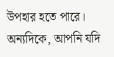উপহার হতে পারে। অন্যদিকে, আপনি যদি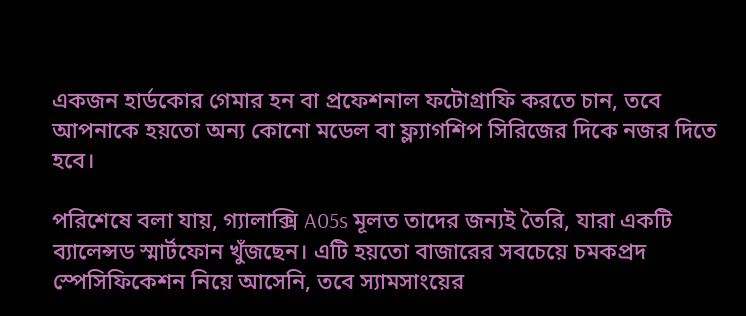একজন হার্ডকোর গেমার হন বা প্রফেশনাল ফটোগ্রাফি করতে চান, তবে আপনাকে হয়তো অন্য কোনো মডেল বা ফ্ল্যাগশিপ সিরিজের দিকে নজর দিতে হবে।

পরিশেষে বলা যায়, গ্যালাক্সি A05s মূলত তাদের জন্যই তৈরি, যারা একটি ব্যালেন্সড স্মার্টফোন খুঁজছেন। এটি হয়তো বাজারের সবচেয়ে চমকপ্রদ স্পেসিফিকেশন নিয়ে আসেনি, তবে স্যামসাংয়ের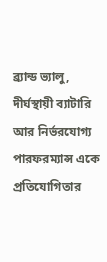ব্র্যান্ড ভ্যালু, দীর্ঘস্থায়ী ব্যাটারি আর নির্ভরযোগ্য পারফরম্যান্স একে প্রতিযোগিতার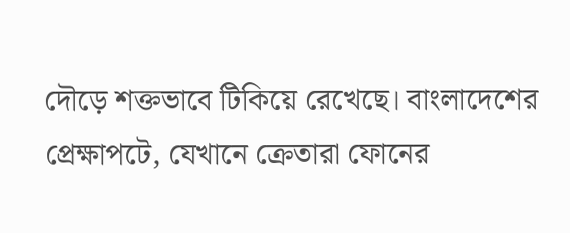দৌড়ে শক্তভাবে টিকিয়ে রেখেছে। বাংলাদেশের প্রেক্ষাপটে, যেখানে ক্রেতারা ফোনের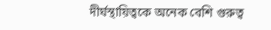দীর্ঘস্থায়িত্বকে অনেক বেশি গুরুত্ব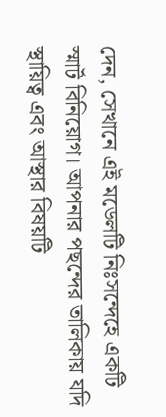দেন, সেখানে এই মডেলটি নিঃসন্দেহে একটি স্মার্ট বিনিয়োগ। আপনার পছন্দের তালিকায় যদি স্থায়িত্ব এবং আস্থার বিষয়টি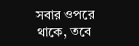সবার ওপরে থাকে, তবে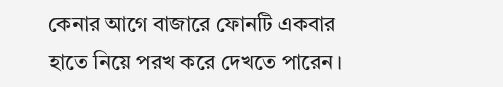কেনার আগে বাজারে ফোনটি একবার হাতে নিয়ে পরখ করে দেখতে পারেন।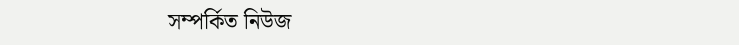সম্পর্কিত নিউজ